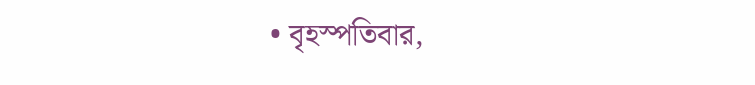• বৃহস্পতিবার,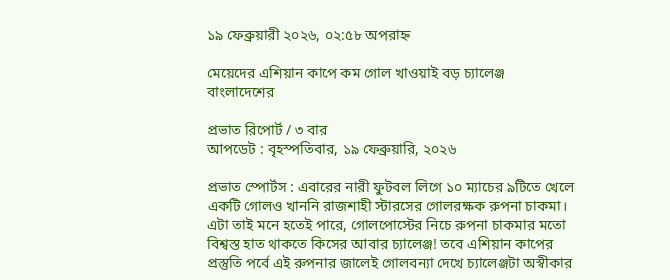১৯ ফেব্রুয়ারী ২০২৬, ০২:৫৮ অপরাহ্ন

মেয়েদের এশিয়ান কাপে কম গোল খাওয়াই বড় চ্যালেঞ্জ বাংলাদেশের

প্রভাত রিপোর্ট / ৩ বার
আপডেট : বৃহস্পতিবার, ১৯ ফেব্রুয়ারি, ২০২৬

প্রভাত স্পোর্টস : এবারের নারী ফুটবল লিগে ১০ ম্যাচের ৯টিতে খেলে একটি গোলও খাননি রাজশাহী স্টারসের গোলরক্ষক রুপনা চাকমা। এটা তাই মনে হতেই পারে, গোলপোস্টের নিচে রুপনা চাকমার মতো বিশ্বস্ত হাত থাকতে কিসের আবার চ্যালেঞ্জ! তবে এশিয়ান কাপের প্রস্তুতি পর্বে এই রুপনার জালেই গোলবন্যা দেখে চ্যালেঞ্জটা অস্বীকার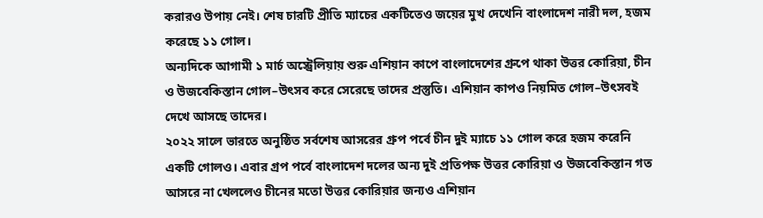করারও উপায় নেই। শেষ চারটি প্রীতি ম্যাচের একটিতেও জয়ের মুখ দেখেনি বাংলাদেশ নারী দল, হজম করেছে ১১ গোল।
অন্যদিকে আগামী ১ মার্চ অস্ট্রেলিয়ায় শুরু এশিয়ান কাপে বাংলাদেশের গ্রুপে থাকা উত্তর কোরিয়া, চীন ও উজবেকিস্তান গোল–উৎসব করে সেরেছে তাদের প্রস্তুতি। এশিয়ান কাপও নিয়মিত গোল–উৎসবই দেখে আসছে তাদের।
২০২২ সালে ভারতে অনুষ্ঠিত সর্বশেষ আসরের গ্রুপ পর্বে চীন দুই ম্যাচে ১১ গোল করে হজম করেনি একটি গোলও। এবার গ্রপ পর্বে বাংলাদেশ দলের অন্য দুই প্রতিপক্ষ উত্তর কোরিয়া ও উজবেকিস্তান গত আসরে না খেললেও চীনের মতো উত্তর কোরিয়ার জন্যও এশিয়ান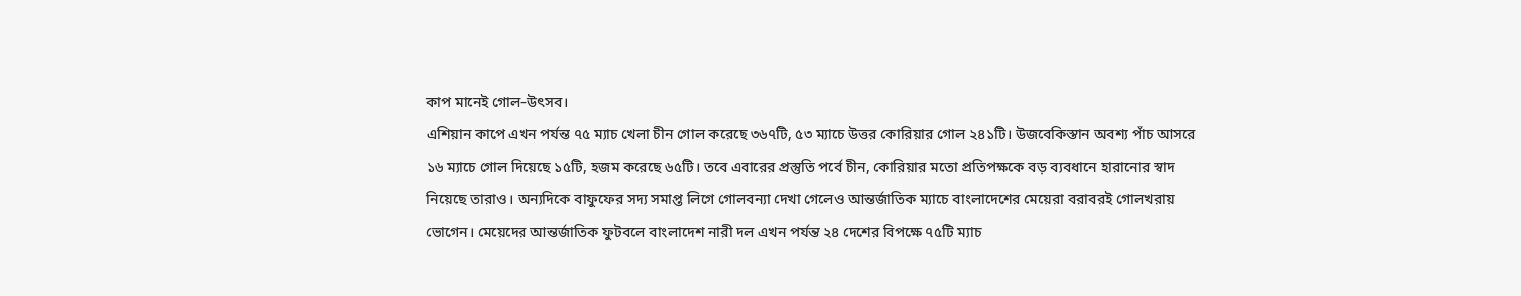কাপ মানেই গোল–উৎসব।
এশিয়ান কাপে এখন পর্যন্ত ৭৫ ম্যাচ খেলা চীন গোল করেছে ৩৬৭টি, ৫৩ ম্যাচে উত্তর কোরিয়ার গোল ২৪১টি। উজবেকিস্তান অবশ্য পাঁচ আসরে ১৬ ম্যাচে গোল দিয়েছে ১৫টি, হজম করেছে ৬৫টি। তবে এবারের প্রস্তুতি পর্বে চীন, কোরিয়ার মতো প্রতিপক্ষকে বড় ব্যবধানে হারানোর স্বাদ নিয়েছে তারাও। অন্যদিকে বাফুফের সদ্য সমাপ্ত লিগে গোলবন্যা দেখা গেলেও আন্তর্জাতিক ম্যাচে বাংলাদেশের মেয়েরা বরাবরই গোলখরায় ভোগেন। মেয়েদের আন্তর্জাতিক ফুটবলে বাংলাদেশ নারী দল এখন পর্যন্ত ২৪ দেশের বিপক্ষে ৭৫টি ম্যাচ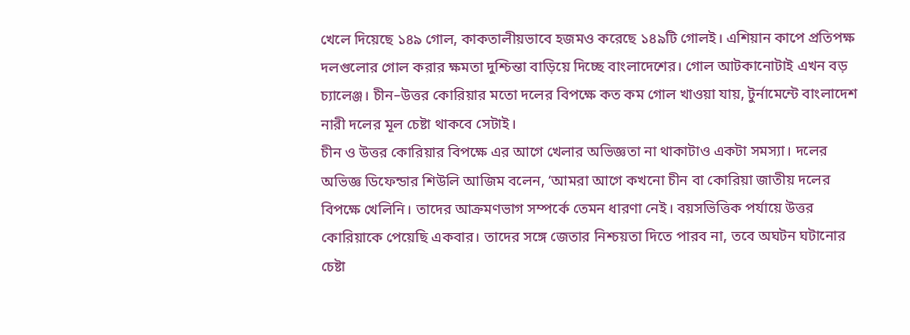খেলে দিয়েছে ১৪৯ গোল, কাকতালীয়ভাবে হজমও করেছে ১৪৯টি গোলই। এশিয়ান কাপে প্রতিপক্ষ দলগুলোর গোল করার ক্ষমতা দুশ্চিন্তা বাড়িয়ে দিচ্ছে বাংলাদেশের। গোল আটকানোটাই এখন বড় চ্যালেঞ্জ। চীন–উত্তর কোরিয়ার মতো দলের বিপক্ষে কত কম গোল খাওয়া যায়, টুর্নামেন্টে বাংলাদেশ নারী দলের মূল চেষ্টা থাকবে সেটাই।
চীন ও উত্তর কোরিয়ার বিপক্ষে এর আগে খেলার অভিজ্ঞতা না থাকাটাও একটা সমস্যা। দলের অভিজ্ঞ ডিফেন্ডার শিউলি আজিম বলেন, ‘আমরা আগে কখনো চীন বা কোরিয়া জাতীয় দলের বিপক্ষে খেলিনি। তাদের আক্রমণভাগ সম্পর্কে তেমন ধারণা নেই। বয়সভিত্তিক পর্যায়ে উত্তর কোরিয়াকে পেয়েছি একবার। তাদের সঙ্গে জেতার নিশ্চয়তা দিতে পারব না, তবে অঘটন ঘটানোর চেষ্টা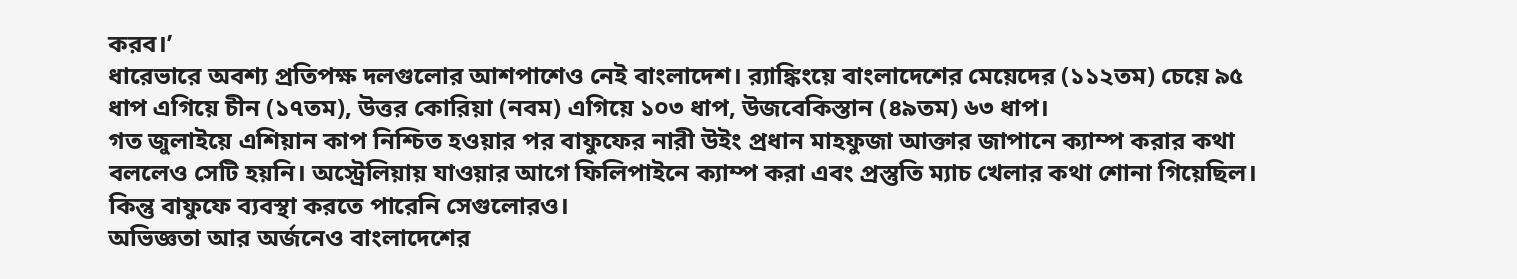করব।’
ধারেভারে অবশ্য প্রতিপক্ষ দলগুলোর আশপাশেও নেই বাংলাদেশ। র‍্যাঙ্কিংয়ে বাংলাদেশের মেয়েদের (১১২তম) চেয়ে ৯৫ ধাপ এগিয়ে চীন (১৭তম), উত্তর কোরিয়া (নবম) এগিয়ে ১০৩ ধাপ, উজবেকিস্তান (৪৯তম) ৬৩ ধাপ।
গত জুলাইয়ে এশিয়ান কাপ নিশ্চিত হওয়ার পর বাফুফের নারী উইং প্রধান মাহফুজা আক্তার জাপানে ক্যাম্প করার কথা বললেও সেটি হয়নি। অস্ট্রেলিয়ায় যাওয়ার আগে ফিলিপাইনে ক্যাম্প করা এবং প্রস্তুতি ম্যাচ খেলার কথা শোনা গিয়েছিল। কিন্তু বাফুফে ব্যবস্থা করতে পারেনি সেগুলোরও।
অভিজ্ঞতা আর অর্জনেও বাংলাদেশের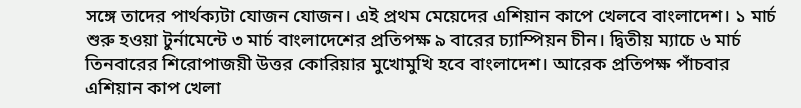সঙ্গে তাদের পার্থক্যটা যোজন যোজন। এই প্রথম মেয়েদের এশিয়ান কাপে খেলবে বাংলাদেশ। ১ মার্চ শুরু হওয়া টুর্নামেন্টে ৩ মার্চ বাংলাদেশের প্রতিপক্ষ ৯ বারের চ্যাম্পিয়ন চীন। দ্বিতীয় ম্যাচে ৬ মার্চ তিনবারের শিরোপাজয়ী উত্তর কোরিয়ার মুখোমুখি হবে বাংলাদেশ। আরেক প্রতিপক্ষ পাঁচবার এশিয়ান কাপ খেলা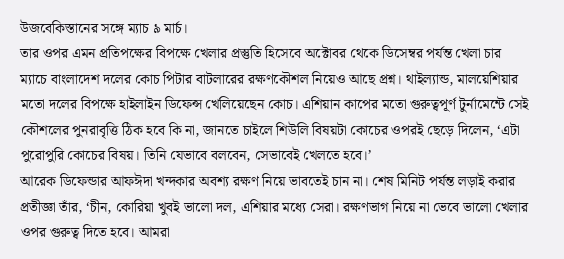উজবেকিস্তানের সঙ্গে ম্যাচ ৯ মার্চ।
তার ওপর এমন প্রতিপক্ষের বিপক্ষে খেলার প্রস্তুতি হিসেবে অক্টোবর থেকে ডিসেম্বর পর্যন্ত খেলা চার ম্যাচে বাংলাদেশ দলের কোচ পিটার বাটলারের রক্ষণকৌশল নিয়েও আছে প্রশ্ন। থাইল্যান্ড, মালয়েশিয়ার মতো দলের বিপক্ষে হাইলাইন ডিফেন্স খেলিয়েছেন কোচ। এশিয়ান কাপের মতো গুরুত্বপূর্ণ টুর্নামেন্টে সেই কৌশলের পুনরাবৃত্তি ঠিক হবে কি না, জানতে চাইলে শিউলি বিষয়টা কোচের ওপরই ছেড়ে দিলেন, ‘এটা পুরোপুরি কোচের বিষয়। তিনি যেভাবে বলবেন, সেভাবেই খেলতে হবে।’
আরেক ডিফেন্ডার আফঈদা খন্দকার অবশ্য রক্ষণ নিয়ে ভাবতেই চান না। শেষ মিনিট পর্যন্ত লড়াই করার প্রতীজ্ঞা তাঁর, ‘চীন, কোরিয়া খুবই ভালো দল, এশিয়ার মধ্যে সেরা। রক্ষণভাগ নিয়ে না ভেবে ভালো খেলার ওপর গুরুত্ব দিতে হবে। আমরা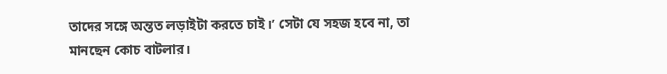তাদের সঙ্গে অন্তত লড়াইটা করতে চাই।’ সেটা যে সহজ হবে না, তা মানছেন কোচ বাটলার।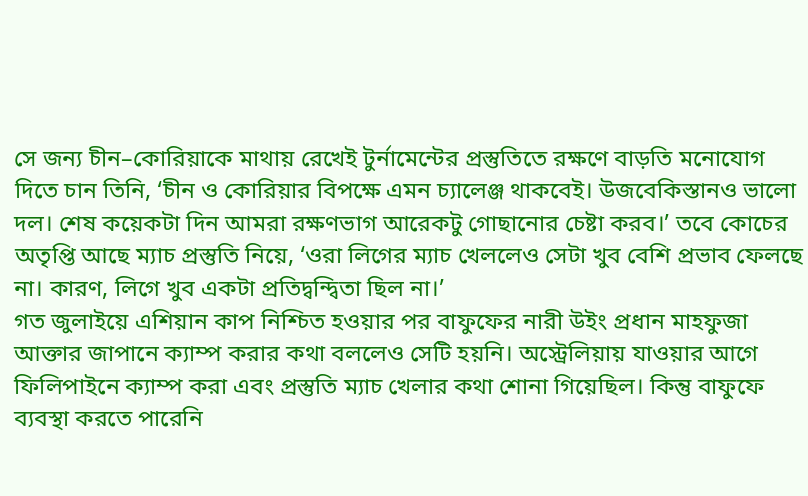সে জন্য চীন–কোরিয়াকে মাথায় রেখেই টুর্নামেন্টের প্রস্তুতিতে রক্ষণে বাড়তি মনোযোগ দিতে চান তিনি, ‘চীন ও কোরিয়ার বিপক্ষে এমন চ্যালেঞ্জ থাকবেই। উজবেকিস্তানও ভালো দল। শেষ কয়েকটা দিন আমরা রক্ষণভাগ আরেকটু গোছানোর চেষ্টা করব।’ তবে কোচের অতৃপ্তি আছে ম্যাচ প্রস্তুতি নিয়ে, ‘ওরা লিগের ম্যাচ খেললেও সেটা খুব বেশি প্রভাব ফেলছে না। কারণ, লিগে খুব একটা প্রতিদ্বন্দ্বিতা ছিল না।’
গত জুলাইয়ে এশিয়ান কাপ নিশ্চিত হওয়ার পর বাফুফের নারী উইং প্রধান মাহফুজা আক্তার জাপানে ক্যাম্প করার কথা বললেও সেটি হয়নি। অস্ট্রেলিয়ায় যাওয়ার আগে ফিলিপাইনে ক্যাম্প করা এবং প্রস্তুতি ম্যাচ খেলার কথা শোনা গিয়েছিল। কিন্তু বাফুফে ব্যবস্থা করতে পারেনি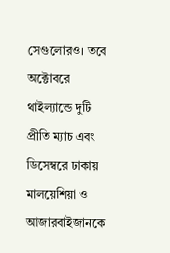সেগুলোরও। তবে অক্টোবরে থাইল্যান্ডে দুটি প্রীতি ম্যাচ এবং ডিসেম্বরে ঢাকায় মালয়েশিয়া ও আজারবাইজানকে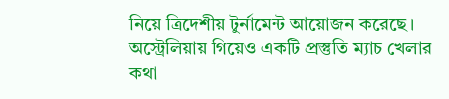নিয়ে ত্রিদেশীয় টুর্নামেন্ট আয়োজন করেছে। অস্ট্রেলিয়ায় গিয়েও একটি প্রস্তুতি ম্যাচ খেলার কথা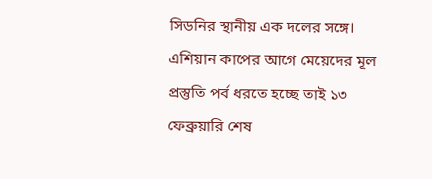সিডনির স্থানীয় এক দলের সঙ্গে।
এশিয়ান কাপের আগে মেয়েদের মূল প্রস্তুতি পর্ব ধরতে হচ্ছে তাই ১৩ ফেব্রুয়ারি শেষ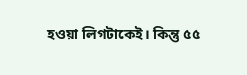হওয়া লিগটাকেই। কিন্তু ৫৫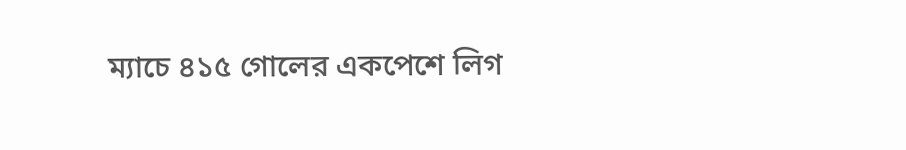ম্যাচে ৪১৫ গোলের একপেশে লিগ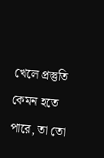খেলে প্রস্তুতি কেমন হতে পারে, তা তো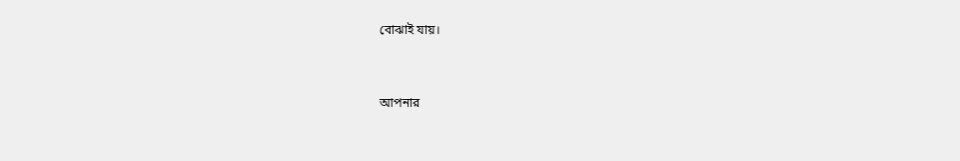বোঝাই যায়।


আপনার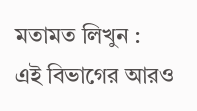মতামত লিখুন :
এই বিভাগের আরও